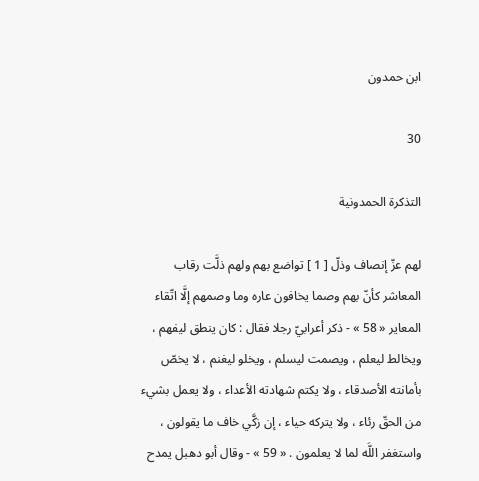ابن حمدون

30

التذكرة الحمدونية

لهم عزّ إنصاف وذلّ [ 1 ] تواضع بهم ولهم ذلَّت رقاب المعاشر كأنّ بهم وصما يخافون عاره وما وصمهم إلَّا اتّقاء المعاير « 58 » - ذكر أعرابيّ رجلا فقال : كان ينطق ليفهم ، ويخالط ليعلم ، ويصمت ليسلم ، ويخلو ليغنم ، لا يخصّ بأمانته الأصدقاء ، ولا يكتم شهادته الأعداء ، ولا يعمل بشيء من الحقّ رئاء ، ولا يتركه حياء ، إن زكَّي خاف ما يقولون ، واستغفر اللَّه لما لا يعلمون . « 59 » - وقال أبو دهبل يمدح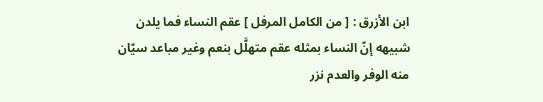ابن الأزرق : [ من الكامل المرفل ] عقم النساء فما يلدن شبيهه إنّ النساء بمثله عقم متهلَّل بنعم وغير مباعد سيّان منه الوفر والعدم نزر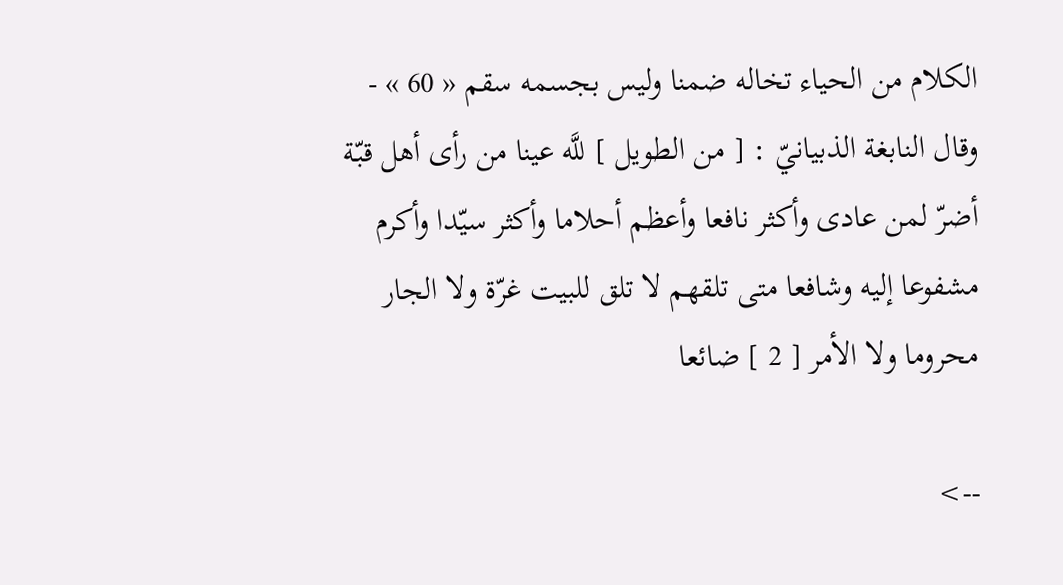الكلام من الحياء تخاله ضمنا وليس بجسمه سقم « 60 » - وقال النابغة الذبيانيّ : [ من الطويل ] للَّه عينا من رأى أهل قبّة أضرّ لمن عادى وأكثر نافعا وأعظم أحلاما وأكثر سيّدا وأكرم مشفوعا إليه وشافعا متى تلقهم لا تلق للبيت غرّة ولا الجار محروما ولا الأمر [ 2 ] ضائعا

-->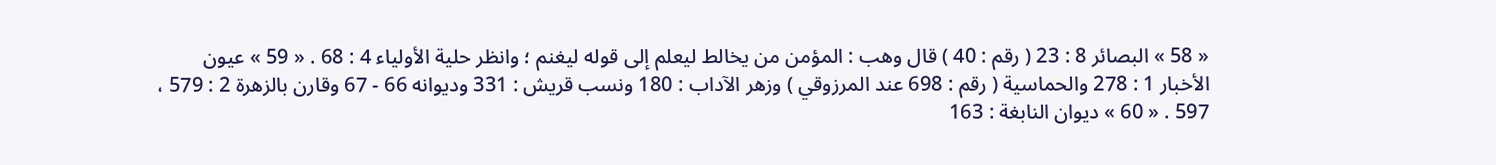« 58 » البصائر 8 : 23 ( رقم : 40 ) قال وهب : المؤمن من يخالط ليعلم إلى قوله ليغنم ؛ وانظر حلية الأولياء 4 : 68 . « 59 » عيون الأخبار 1 : 278 والحماسية ( رقم : 698 عند المرزوقي ) وزهر الآداب : 180 ونسب قريش : 331 وديوانه 66 - 67 وقارن بالزهرة 2 : 579 ، 597 . « 60 » ديوان النابغة : 163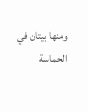ومنها بيتان في الحماسة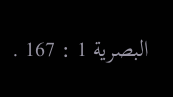البصرية 1 : 167 .